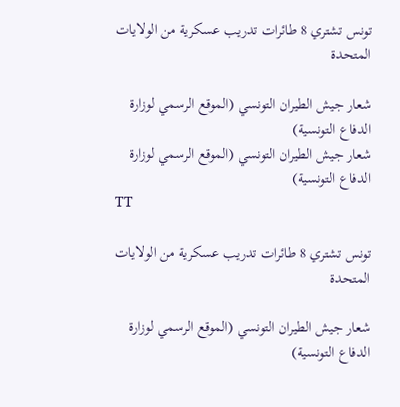تونس تشتري 8 طائرات تدريب عسكرية من الولايات المتحدة

شعار جيش الطيران التونسي (الموقع الرسمي لوزارة الدفاع التونسية)
شعار جيش الطيران التونسي (الموقع الرسمي لوزارة الدفاع التونسية)
TT

تونس تشتري 8 طائرات تدريب عسكرية من الولايات المتحدة

شعار جيش الطيران التونسي (الموقع الرسمي لوزارة الدفاع التونسية)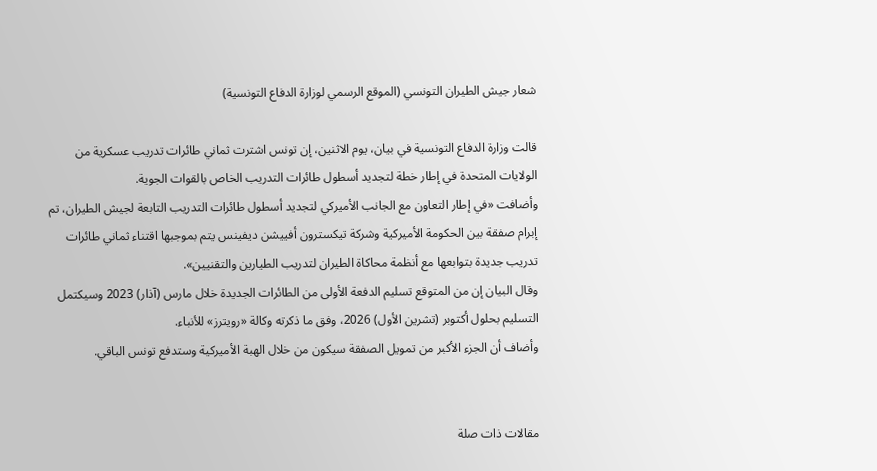شعار جيش الطيران التونسي (الموقع الرسمي لوزارة الدفاع التونسية)

قالت وزارة الدفاع التونسية في بيان، يوم الاثنين، إن تونس اشترت ثماني طائرات تدريب عسكرية من الولايات المتحدة في إطار خطة لتجديد أسطول طائرات التدريب الخاص بالقوات الجوية.
وأضافت «في إطار التعاون مع الجانب الأميركي لتجديد أسطول طائرات التدريب التابعة لجيش الطيران، تم إبرام صفقة بين الحكومة الأميركية وشركة تيكسترون أفييشن ديفينس يتم بموجبها اقتناء ثماني طائرات تدريب جديدة بتوابعها مع أنظمة محاكاة الطيران لتدريب الطيارين والتقنيين».
وقال البيان إن من المتوقع تسليم الدفعة الأولى من الطائرات الجديدة خلال مارس (آذار) 2023 وسيكتمل التسليم بحلول أكتوبر (تشرين الأول) 2026، وفق ما ذكرته وكالة «رويترز» للأنباء.
وأضاف أن الجزء الأكبر من تمويل الصفقة سيكون من خلال الهبة الأميركية وستدفع تونس الباقي.


مقالات ذات صلة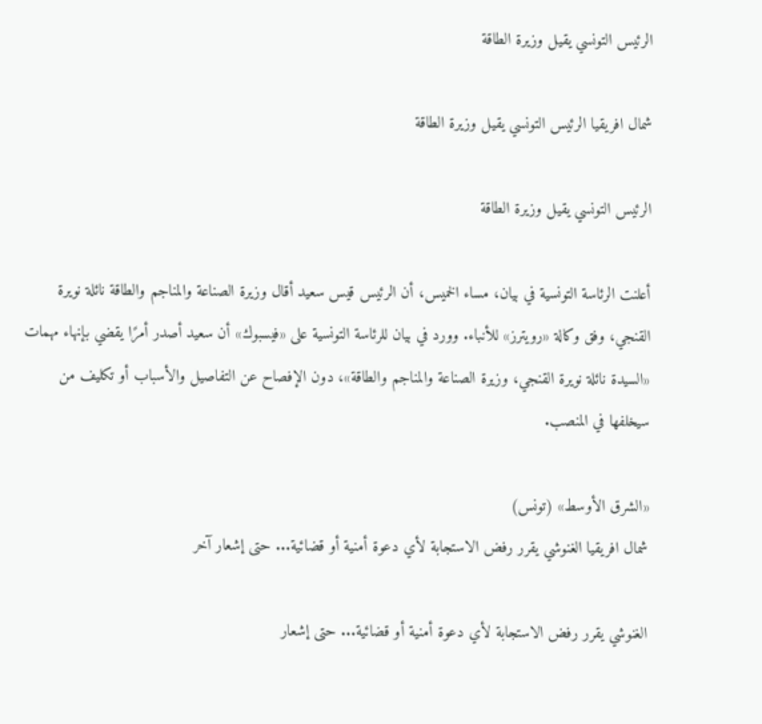الرئيس التونسي يقيل وزيرة الطاقة

شمال افريقيا الرئيس التونسي يقيل وزيرة الطاقة

الرئيس التونسي يقيل وزيرة الطاقة

أعلنت الرئاسة التونسية في بيان، مساء الخميس، أن الرئيس قيس سعيد أقال وزيرة الصناعة والمناجم والطاقة نائلة نويرة القنجي، وفق وكالة «رويترز» للأنباء. وورد في بيان للرئاسة التونسية على «فيسبوك» أن سعيد أصدر أمرًا يقضي بإنهاء مهمات «السيدة نائلة نويرة القنجي، وزيرة الصناعة والمناجم والطاقة»، دون الإفصاح عن التفاصيل والأسباب أو تكليف من سيخلفها في المنصب.

«الشرق الأوسط» (تونس)
شمال افريقيا الغنوشي يقرر رفض الاستجابة لأي دعوة أمنية أو قضائية... حتى إشعار آخر

الغنوشي يقرر رفض الاستجابة لأي دعوة أمنية أو قضائية... حتى إشعار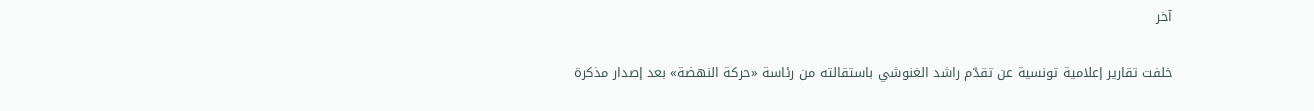آخر

خلفت تقارير إعلامية تونسية عن تقدّم راشد الغنوشي باستقالته من رئاسة «حركة النهضة» بعد إصدار مذكرة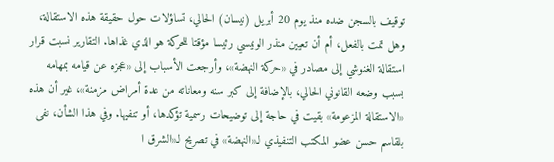توقيف بالسجن ضده منذ يوم 20 أبريل (نيسان) الحالي، تساؤلات حول حقيقة هذه الاستقالة، وهل تمت بالفعل، أم أن تعيين منذر الونيسي رئيسا مؤقتا للحركة هو الذي غذاها. التقارير نسبت قرار استقالة الغنوشي إلى مصادر في «حركة النهضة»، وأرجعت الأسباب إلى «عجزه عن قيامه بمهامه بسبب وضعه القانوني الحالي، بالإضافة إلى كبر سنه ومعاناته من عدة أمراض مزمنة»، غير أن هذه «الاستقالة المزعومة» بقيت في حاجة إلى توضيحات رسمية تؤكدها، أو تنفيها. وفي هذا الشأن، نفى بلقاسم حسن عضو المكتب التنفيذي لـ«النهضة» في تصريح لـ«الشرق ا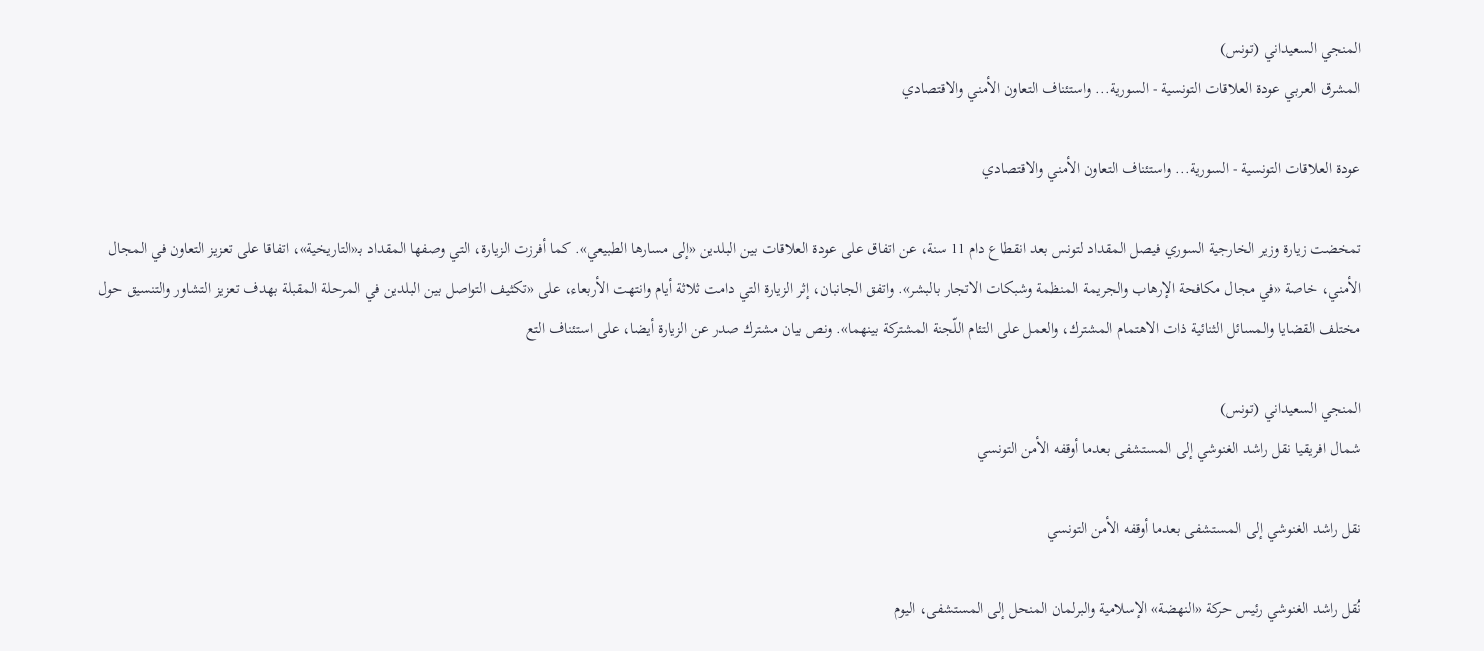المنجي السعيداني (تونس)
المشرق العربي عودة العلاقات التونسية - السورية... واستئناف التعاون الأمني والاقتصادي

عودة العلاقات التونسية - السورية... واستئناف التعاون الأمني والاقتصادي

تمخضت زيارة وزير الخارجية السوري فيصل المقداد لتونس بعد انقطاع دام 11 سنة، عن اتفاق على عودة العلاقات بين البلدين «إلى مسارها الطبيعي». كما أفرزت الزيارة، التي وصفها المقداد بـ«التاريخية»، اتفاقا على تعزيز التعاون في المجال الأمني، خاصة «في مجال مكافحة الإرهاب والجريمة المنظمة وشبكات الاتجار بالبشر». واتفق الجانبان، إثر الزيارة التي دامت ثلاثة أيام وانتهت الأربعاء، على «تكثيف التواصل بين البلدين في المرحلة المقبلة بهدف تعزيز التشاور والتنسيق حول مختلف القضايا والمسائل الثنائية ذات الاهتمام المشترك، والعمل على التئام اللّجنة المشتركة بينهما». ونص بيان مشترك صدر عن الزيارة أيضا، على استئناف التع

المنجي السعيداني (تونس)
شمال افريقيا نقل راشد الغنوشي إلى المستشفى بعدما أوقفه الأمن التونسي

نقل راشد الغنوشي إلى المستشفى بعدما أوقفه الأمن التونسي

نُقل راشد الغنوشي رئيس حركة «النهضة» الإسلامية والبرلمان المنحل إلى المستشفى، اليوم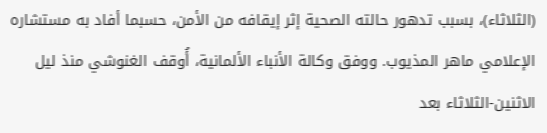(الثلاثاء)، بسبب تدهور حالته الصحية إثر إيقافه من الأمن، حسبما أفاد به مستشاره الإعلامي ماهر المذيوب. ووفق وكالة الأنباء الألمانية، أُوقف الغنوشي منذ ليل الاثنين-الثلاثاء بعد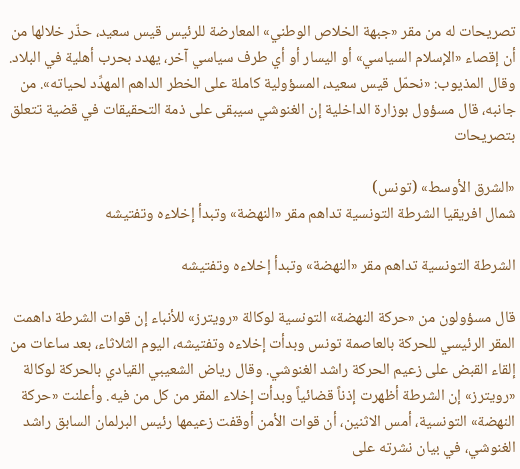تصريحات له من مقر «جبهة الخلاص الوطني» المعارضة للرئيس قيس سعيد، حذّر خلالها من أن إقصاء «الإسلام السياسي» أو اليسار أو أي طرف سياسي آخر، يهدد بحرب أهلية في البلاد. وقال المذيوب: «نحمّل قيس سعيد، المسؤولية كاملة على الخطر الداهم المهدِّد لحياته». من جانبه، قال مسؤول بوزارة الداخلية إن الغنوشي سيبقى على ذمة التحقيقات في قضية تتعلق بتصريحات

«الشرق الأوسط» (تونس)
شمال افريقيا الشرطة التونسية تداهم مقر «النهضة» وتبدأ إخلاءه وتفتيشه

الشرطة التونسية تداهم مقر «النهضة» وتبدأ إخلاءه وتفتيشه

قال مسؤولون من «حركة النهضة» التونسية لوكالة «رويترز» للأنباء إن قوات الشرطة داهمت المقر الرئيسي للحركة بالعاصمة تونس وبدأت إخلاءه وتفتيشه، اليوم الثلاثاء، بعد ساعات من إلقاء القبض على زعيم الحركة راشد الغنوشي. وقال رياض الشعيبي القيادي بالحركة لوكالة «رويترز» إن الشرطة أظهرت إذناً قضائياً وبدأت إخلاء المقر من كل من فيه. وأعلنت «حركة النهضة» التونسية، أمس الاثنين، أن قوات الأمن أوقفت زعيمها رئيس البرلمان السابق راشد الغنوشي، في بيان نشرته على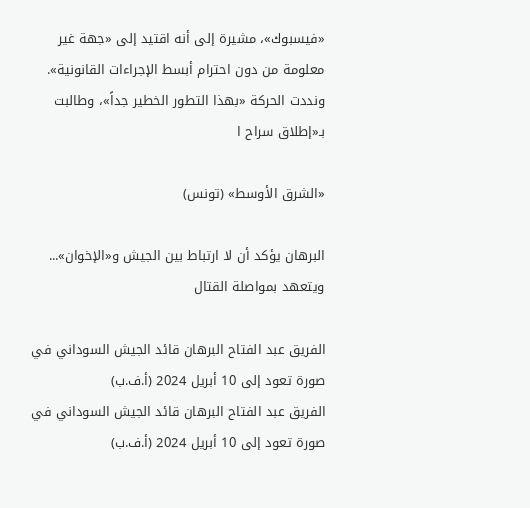«فيسبوك»، مشيرة إلى أنه اقتيد إلى «جهة غير معلومة من دون احترام أبسط الإجراءات القانونية». ونددت الحركة «بهذا التطور الخطير جداً»، وطالبت بـ«إطلاق سراح ا

«الشرق الأوسط» (تونس)

البرهان يؤكد أن لا ارتباط بين الجيش و«الإخوان»... ويتعهد بمواصلة القتال

الفريق عبد الفتاح البرهان قائد الجيش السوداني في صورة تعود إلى 10 أبريل 2024 (أ.ف.ب)
الفريق عبد الفتاح البرهان قائد الجيش السوداني في صورة تعود إلى 10 أبريل 2024 (أ.ف.ب)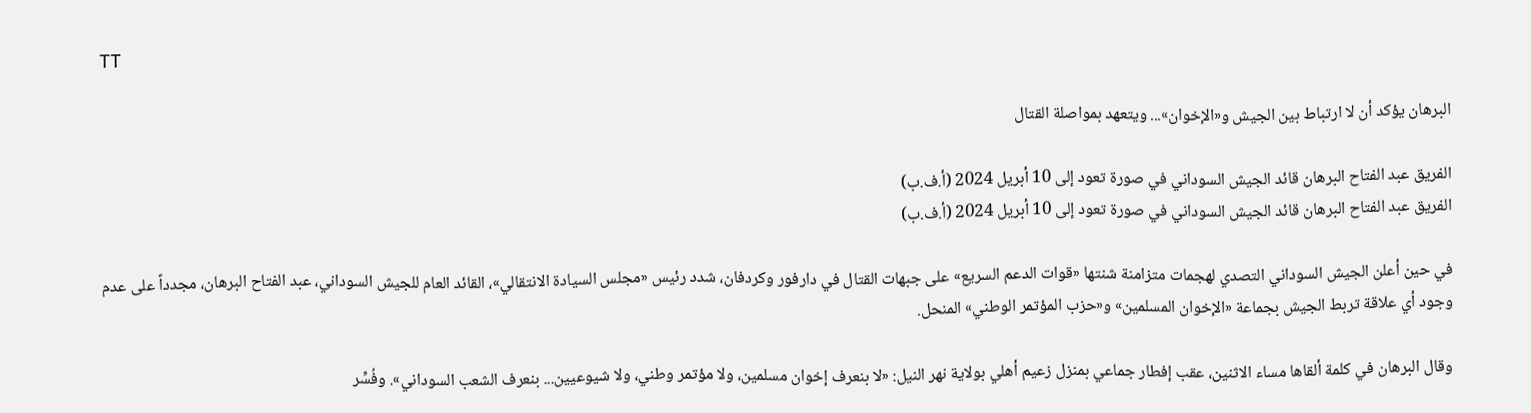TT

البرهان يؤكد أن لا ارتباط بين الجيش و«الإخوان»... ويتعهد بمواصلة القتال

الفريق عبد الفتاح البرهان قائد الجيش السوداني في صورة تعود إلى 10 أبريل 2024 (أ.ف.ب)
الفريق عبد الفتاح البرهان قائد الجيش السوداني في صورة تعود إلى 10 أبريل 2024 (أ.ف.ب)

في حين أعلن الجيش السوداني التصدي لهجمات متزامنة شنتها «قوات الدعم السريع» على جبهات القتال في دارفور وكردفان، شدد رئيس «مجلس السيادة الانتقالي»، القائد العام للجيش السوداني، عبد الفتاح البرهان، مجدداً على عدم وجود أي علاقة تربط الجيش بجماعة «الإخوان المسلمين» و«حزب المؤتمر الوطني» المنحل.

وقال البرهان في كلمة ألقاها مساء الاثنين، عقب إفطار جماعي بمنزل زعيم أهلي بولاية نهر النيل: «لا بنعرف إخوان مسلمين، ولا مؤتمر وطني، ولا شيوعيين... بنعرف الشعب السوداني». وفُسِّر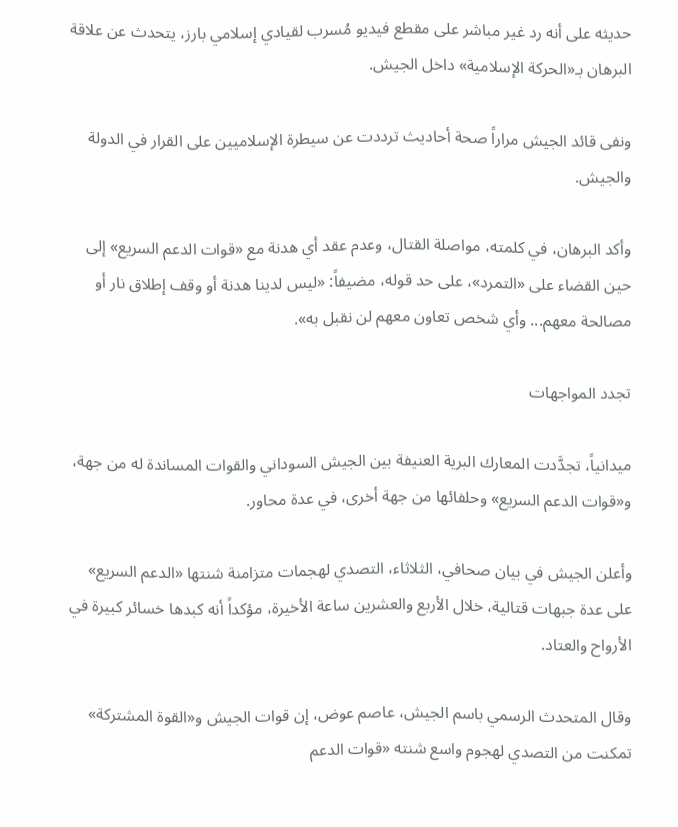حديثه على أنه رد غير مباشر على مقطع فيديو مُسرب لقيادي إسلامي بارز، يتحدث عن علاقة البرهان بـ«الحركة الإسلامية» داخل الجيش.

ونفى قائد الجيش مراراً صحة أحاديث ترددت عن سيطرة الإسلاميين على القرار في الدولة والجيش.

وأكد البرهان، في كلمته، مواصلة القتال، وعدم عقد أي هدنة مع «قوات الدعم السريع» إلى حين القضاء على «التمرد»، على حد قوله، مضيفاً: «ليس لدينا هدنة أو وقف إطلاق نار أو مصالحة معهم... وأي شخص تعاون معهم لن نقبل به».

تجدد المواجهات

ميدانياً، تجدَّدت المعارك البرية العنيفة بين الجيش السوداني والقوات المساندة له من جهة، و«قوات الدعم السريع» وحلفائها من جهة أخرى، في عدة محاور.

وأعلن الجيش في بيان صحافي، الثلاثاء، التصدي لهجمات متزامنة شنتها «الدعم السريع» على عدة جبهات قتالية، خلال الأربع والعشرين ساعة الأخيرة، مؤكداً أنه كبدها خسائر كبيرة في الأرواح والعتاد.

وقال المتحدث الرسمي باسم الجيش، عاصم عوض، إن قوات الجيش و«القوة المشتركة» تمكنت من التصدي لهجوم واسع شنته «قوات الدعم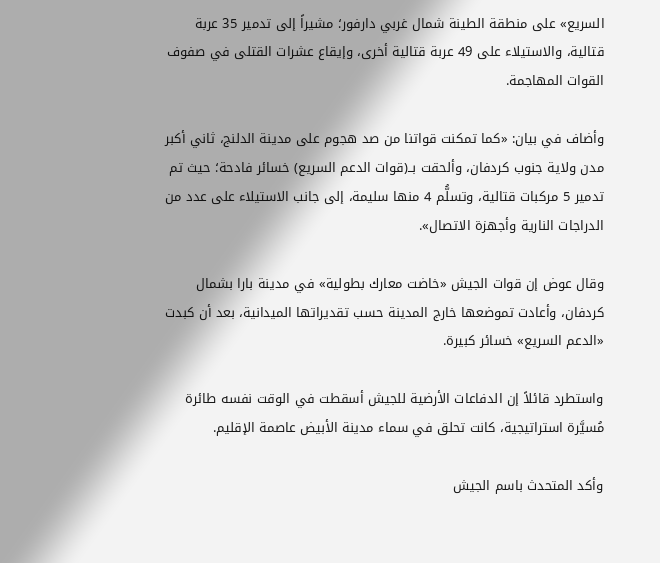السريع» على منطقة الطينة شمال غربي دارفور؛ مشيراً إلى تدمير 35 عربة قتالية، والاستيلاء على 49 عربة قتالية أخرى، وإيقاع عشرات القتلى في صفوف القوات المهاجمة.

وأضاف في بيان: «كما تمكنت قواتنا من صد هجوم على مدينة الدلنج، ثاني أكبر مدن ولاية جنوب كردفان، وألحقت بــ(قوات الدعم السريع) خسائر فادحة؛ حيث تم تدمير 5 مركبات قتالية، وتسلُّم 4 منها سليمة، إلى جانب الاستيلاء على عدد من الدراجات النارية وأجهزة الاتصال».

وقال عوض إن قوات الجيش «خاضت معارك بطولية» في مدينة بارا بشمال كردفان، وأعادت تموضعها خارج المدينة حسب تقديراتها الميدانية، بعد أن كبدت «الدعم السريع» خسائر كبيرة.

واستطرد قائلاً إن الدفاعات الأرضية للجيش أسقطت في الوقت نفسه طائرة مُسيَّرة استراتيجية، كانت تحلق في سماء مدينة الأبيض عاصمة الإقليم.

وأكد المتحدث باسم الجيش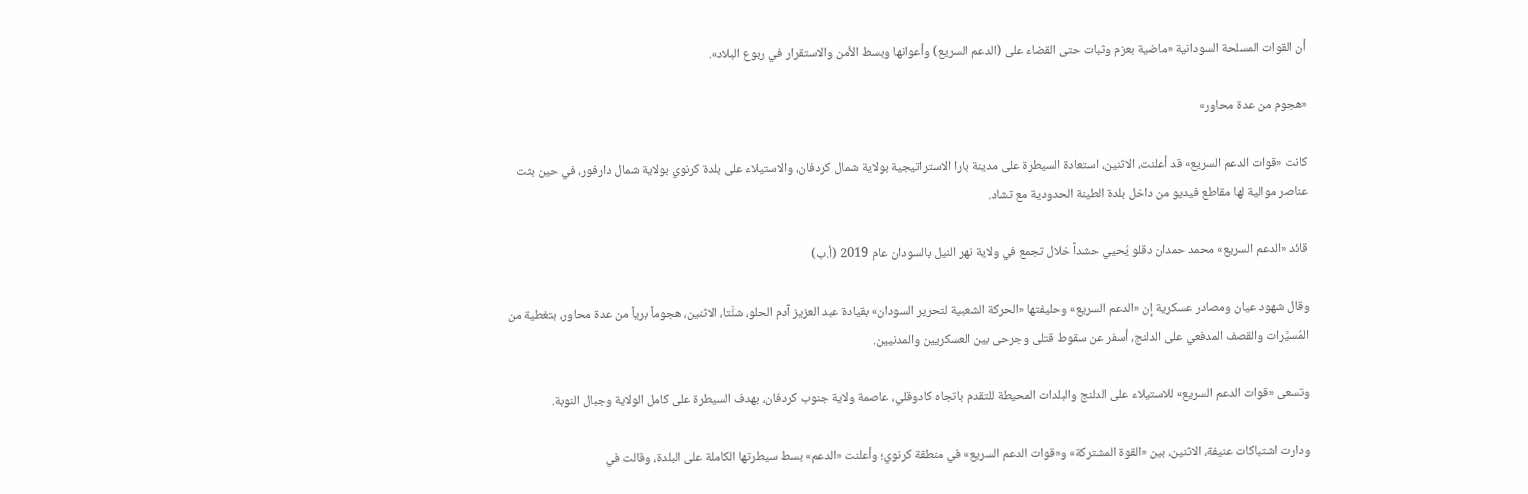أن القوات المسلحة السودانية «ماضية بعزم وثبات حتى القضاء على (الدعم السريع) وأعوانها وبسط الأمن والاستقرار في ربوع البلاد».

«هجوم من عدة محاور»

كانت «قوات الدعم السريع» قد أعلنت، الاثنين، استعادة السيطرة على مدينة بارا الاستراتيجية بولاية شمال كردفان، والاستيلاء على بلدة كرنوي بولاية شمال دارفور، في حين بثت عناصر موالية لها مقاطع فيديو من داخل بلدة الطينة الحدودية مع تشاد.

قائد «الدعم السريع» محمد حمدان دقلو يُحيي حشداً خلال تجمع في ولاية نهر النيل بالسودان عام 2019 (أ.ب)

وقال شهود عيان ومصادر عسكرية إن «الدعم السريع» وحليفتها «الحركة الشعبية لتحرير السودان» بقيادة عبد العزيز آدم الحلو، شنَّتا، الاثنين، هجوماً برياً من عدة محاور، بتغطية من المُسيَّرات والقصف المدفعي على الدلنج، أسفر عن سقوط قتلى وجرحى بين العسكريين والمدنيين.

وتسعى «قوات الدعم السريع» للاستيلاء على الدلنج والبلدات المحيطة للتقدم باتجاه كادوقلي، عاصمة ولاية جنوب كردفان، بهدف السيطرة على كامل الولاية وجبال النوبة.

ودارت اشتباكات عنيفة، الاثنين، بين «القوة المشتركة» و«قوات الدعم السريع» في منطقة كرنوي؛ وأعلنت «الدعم» بسط سيطرتها الكاملة على البلدة، وقالت في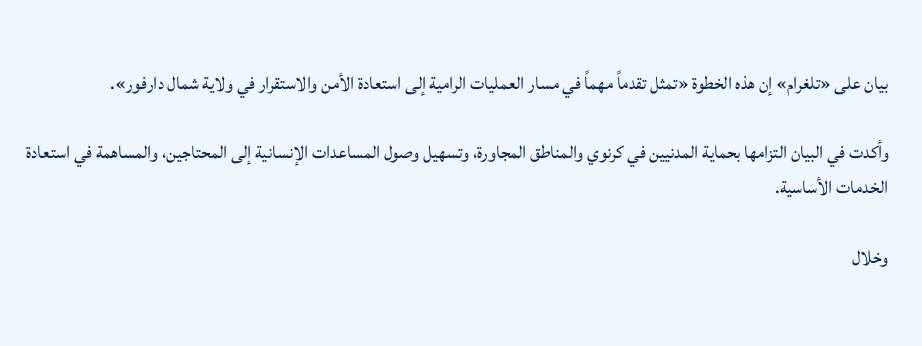بيان على «تلغرام» إن هذه الخطوة «تمثل تقدماً مهماً في مسار العمليات الرامية إلى استعادة الأمن والاستقرار في ولاية شمال دارفور».

وأكدت في البيان التزامها بحماية المدنيين في كرنوي والمناطق المجاورة، وتسهيل وصول المساعدات الإنسانية إلى المحتاجين، والمساهمة في استعادة الخدمات الأساسية.

وخلال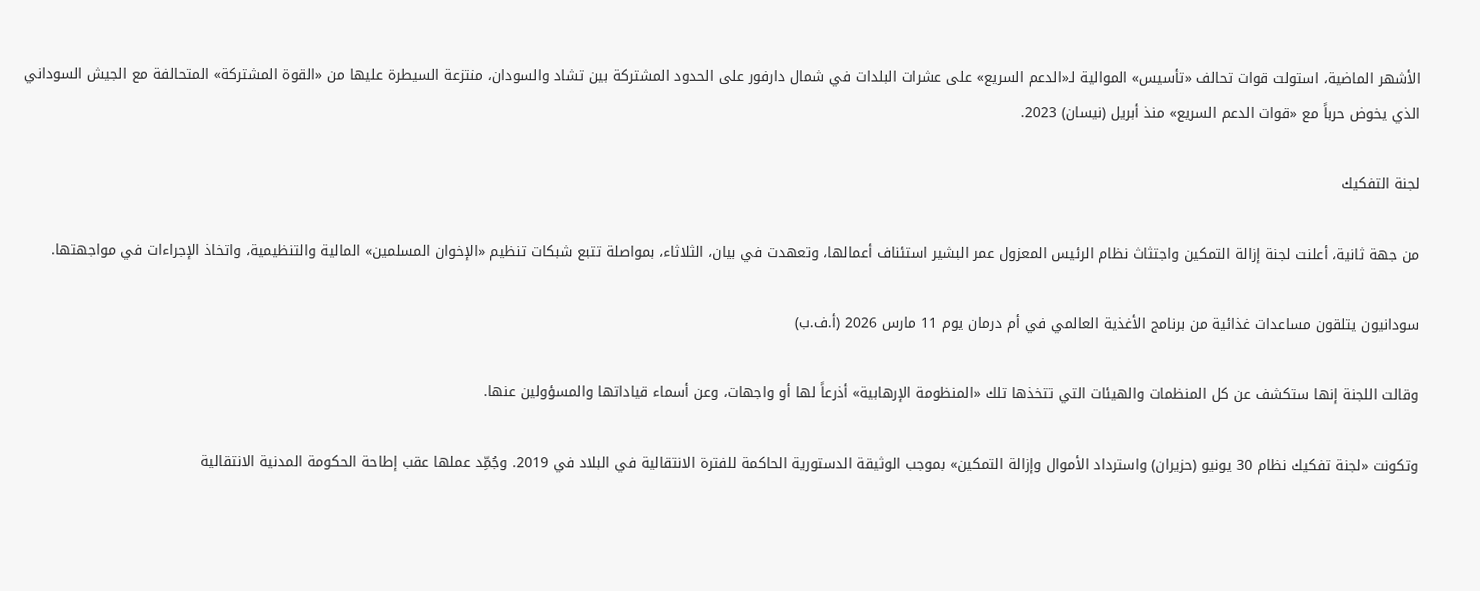الأشهر الماضية، استولت قوات تحالف «تأسيس» الموالية لـ«الدعم السريع» على عشرات البلدات في شمال دارفور على الحدود المشتركة بين تشاد والسودان، منتزعة السيطرة عليها من «القوة المشتركة» المتحالفة مع الجيش السوداني الذي يخوض حرباً مع «قوات الدعم السريع» منذ أبريل (نيسان) 2023.

لجنة التفكيك

من جهة ثانية، أعلنت لجنة إزالة التمكين واجتثاث نظام الرئيس المعزول عمر البشير استئناف أعمالها، وتعهدت في بيان، الثلاثاء، بمواصلة تتبع شبكات تنظيم «الإخوان المسلمين» المالية والتنظيمية، واتخاذ الإجراءات في مواجهتها.

سودانيون يتلقون مساعدات غذائية من برنامج الأغذية العالمي في أم درمان يوم 11 مارس 2026 (أ.ف.ب)

وقالت اللجنة إنها ستكشف عن كل المنظمات والهيئات التي تتخذها تلك «المنظومة الإرهابية» أذرعاً لها أو واجهات، وعن أسماء قياداتها والمسؤولين عنها.

وتكونت «لجنة تفكيك نظام 30 يونيو (حزيران) واسترداد الأموال وإزالة التمكين» بموجب الوثيقة الدستورية الحاكمة للفترة الانتقالية في البلاد في 2019. وجُمِّد عملها عقب إطاحة الحكومة المدنية الانتقالية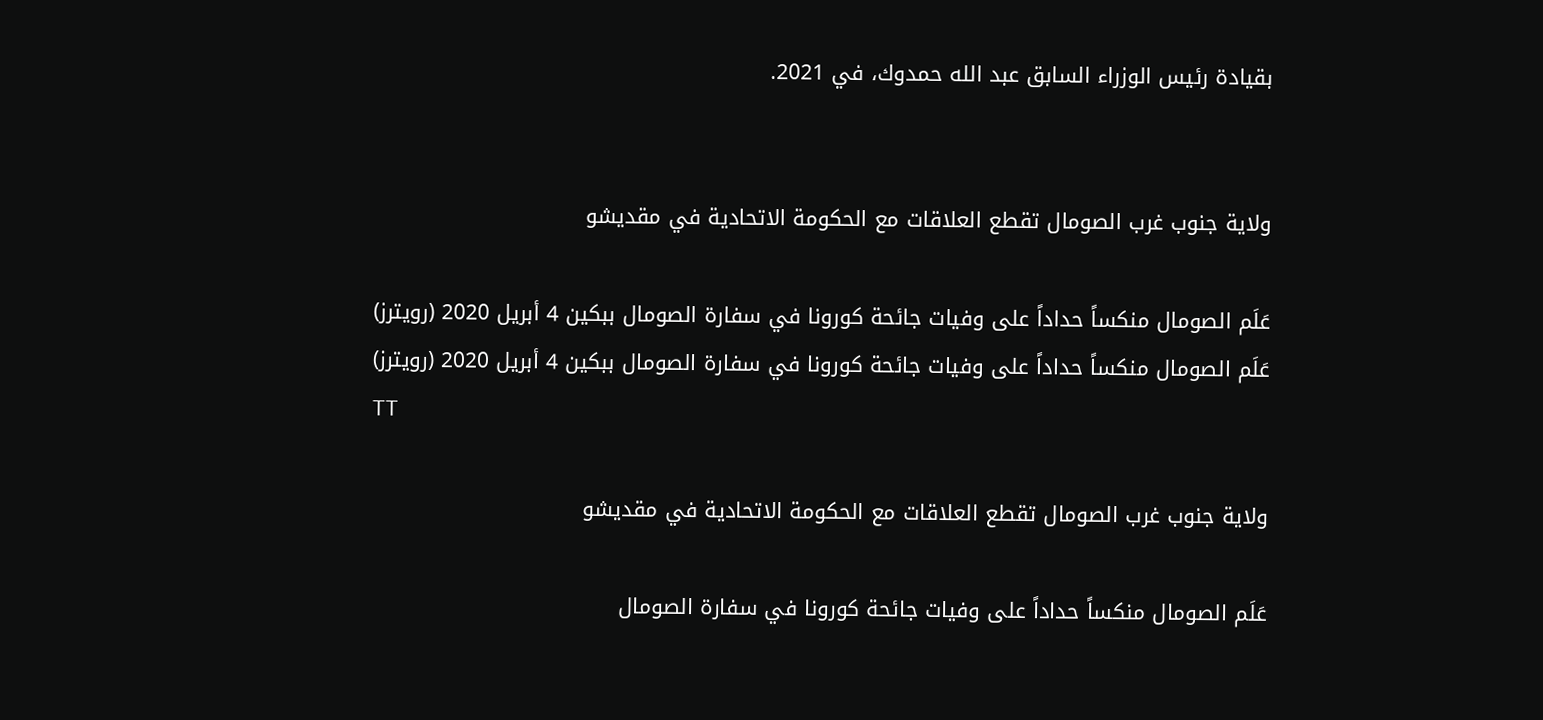بقيادة رئيس الوزراء السابق عبد الله حمدوك، في 2021.


ولاية جنوب غرب الصومال تقطع العلاقات مع الحكومة الاتحادية في مقديشو

عَلَم الصومال منكساً حداداً على وفيات جائحة كورونا في سفارة الصومال ببكين 4 أبريل 2020 (رويترز)
عَلَم الصومال منكساً حداداً على وفيات جائحة كورونا في سفارة الصومال ببكين 4 أبريل 2020 (رويترز)
TT

ولاية جنوب غرب الصومال تقطع العلاقات مع الحكومة الاتحادية في مقديشو

عَلَم الصومال منكساً حداداً على وفيات جائحة كورونا في سفارة الصومال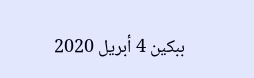ببكين 4 أبريل 2020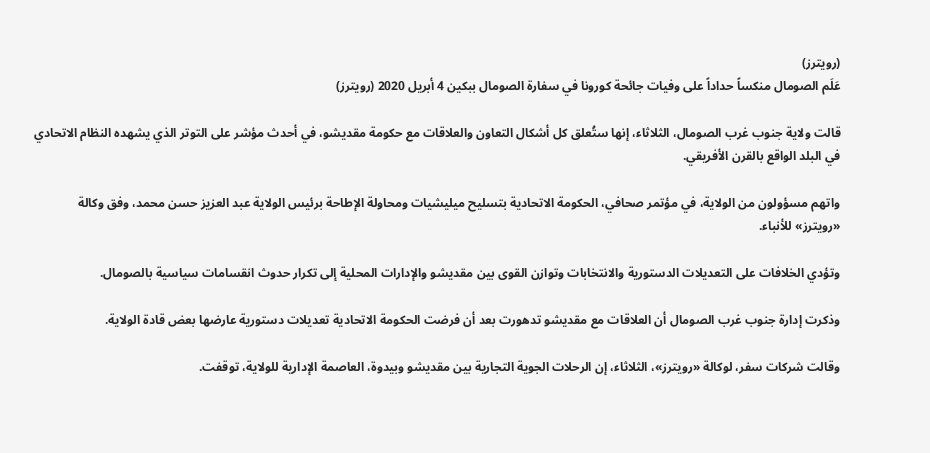(رويترز)
عَلَم الصومال منكساً حداداً على وفيات جائحة كورونا في سفارة الصومال ببكين 4 أبريل 2020 (رويترز)

قالت ولاية جنوب غرب الصومال، الثلاثاء، إنها ستُعلق كل أشكال التعاون والعلاقات مع حكومة مقديشو، في أحدث مؤشر على التوتر الذي يشهده النظام الاتحادي في البلد الواقع بالقرن الأفريقي.

واتهم مسؤولون من الولاية، في مؤتمر صحافي، الحكومة الاتحادية بتسليح ميليشيات ومحاولة الإطاحة برئيس الولاية عبد العزيز حسن محمد، وفق وكالة «رويترز» للأنباء.

وتؤدي الخلافات على التعديلات الدستورية والانتخابات وتوازن القوى بين مقديشو والإدارات المحلية إلى تكرار حدوث انقسامات سياسية بالصومال.

وذكرت إدارة جنوب غرب الصومال أن العلاقات مع مقديشو تدهورت بعد أن فرضت الحكومة الاتحادية تعديلات دستورية عارضها بعض قادة الولاية.

وقالت شركات سفر، لوكالة «رويترز»، الثلاثاء، إن الرحلات الجوية التجارية بين مقديشو وبيدوة، العاصمة الإدارية للولاية، توقفت.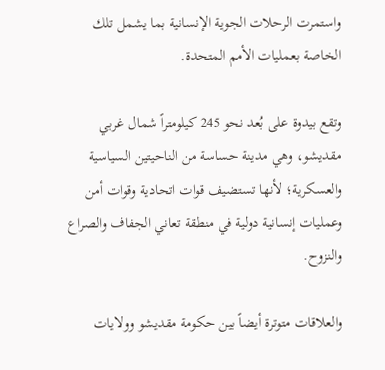واستمرت الرحلات الجوية الإنسانية بما يشمل تلك الخاصة بعمليات الأمم المتحدة.

وتقع بيدوة على بُعد نحو 245 كيلومتراً شمال غربي مقديشو، وهي مدينة حساسة من الناحيتين السياسية والعسكرية؛ لأنها تستضيف قوات اتحادية وقوات أمن وعمليات إنسانية دولية في منطقة تعاني الجفاف والصراع والنزوح.

والعلاقات متوترة أيضاً بين حكومة مقديشو وولايات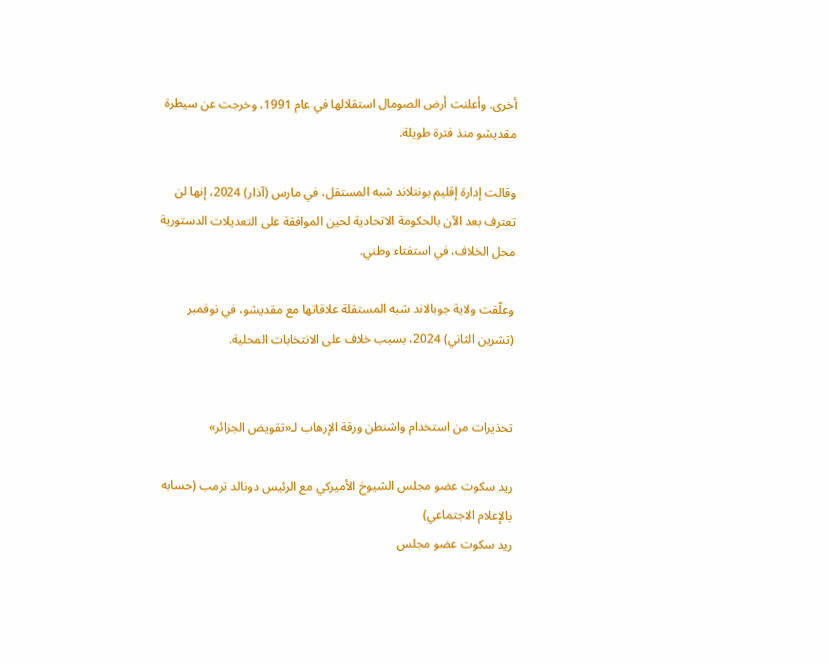أخرى. وأعلنت أرض الصومال استقلالها في عام 1991، وخرجت عن سيطرة مقديشو منذ فترة طويلة.

وقالت إدارة إقليم بونتلاند شبه المستقل، في مارس (آذار) 2024، إنها لن تعترف بعد الآن بالحكومة الاتحادية لحين الموافقة على التعديلات الدستورية محل الخلاف، في استفتاء وطني.

وعلّقت ولاية جوبالاند شبه المستقلة علاقاتها مع مقديشو، في نوفمبر (تشرين الثاني) 2024، بسبب خلاف على الانتخابات المحلية.


تحذيرات من استخدام واشنطن ورقة الإرهاب لـ«تقويض الجزائر»

ريد سكوت عضو مجلس الشيوخ الأميركي مع الرئيس دونالد ترمب (حسابه بالإعلام الاجتماعي)
ريد سكوت عضو مجلس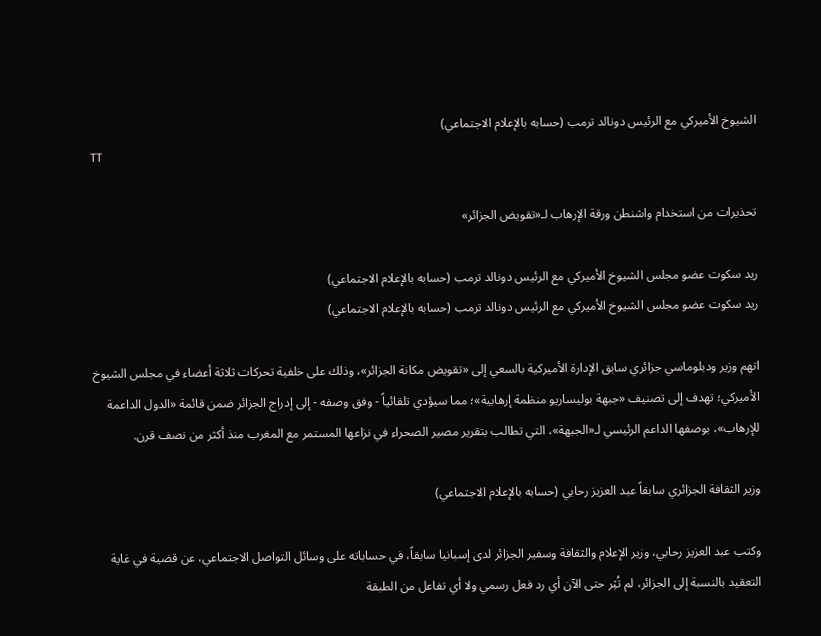الشيوخ الأميركي مع الرئيس دونالد ترمب (حسابه بالإعلام الاجتماعي)
TT

تحذيرات من استخدام واشنطن ورقة الإرهاب لـ«تقويض الجزائر»

ريد سكوت عضو مجلس الشيوخ الأميركي مع الرئيس دونالد ترمب (حسابه بالإعلام الاجتماعي)
ريد سكوت عضو مجلس الشيوخ الأميركي مع الرئيس دونالد ترمب (حسابه بالإعلام الاجتماعي)

اتهم وزير ودبلوماسي جزائري سابق الإدارة الأميركية بالسعي إلى «تقويض مكانة الجزائر»، وذلك على خلفية تحركات ثلاثة أعضاء في مجلس الشيوخ الأميركي؛ تهدف إلى تصنيف «جبهة بوليساريو منظمة إرهابية»؛ مما سيؤدي تلقائياً - وفق وصفه - إلى إدراج الجزائر ضمن قائمة «الدول الداعمة للإرهاب»، بوصفها الداعم الرئيسي لـ«الجبهة»، التي تطالب بتقرير مصير الصحراء في نزاعها المستمر مع المغرب منذ أكثر من نصف قرن.

وزير الثقافة الجزائري سابقاً عبد العزيز رحابي (حسابه بالإعلام الاجتماعي)

وكتب عبد العزيز رحابي، وزير الإعلام والثقافة وسفير الجزائر لدى إسبانيا سابقاً، في حساباته على وسائل التواصل الاجتماعي، عن قضية في غاية التعقيد بالنسبة إلى الجزائر، لم تُثِر حتى الآن أي رد فعل رسمي ولا أي تفاعل من الطبقة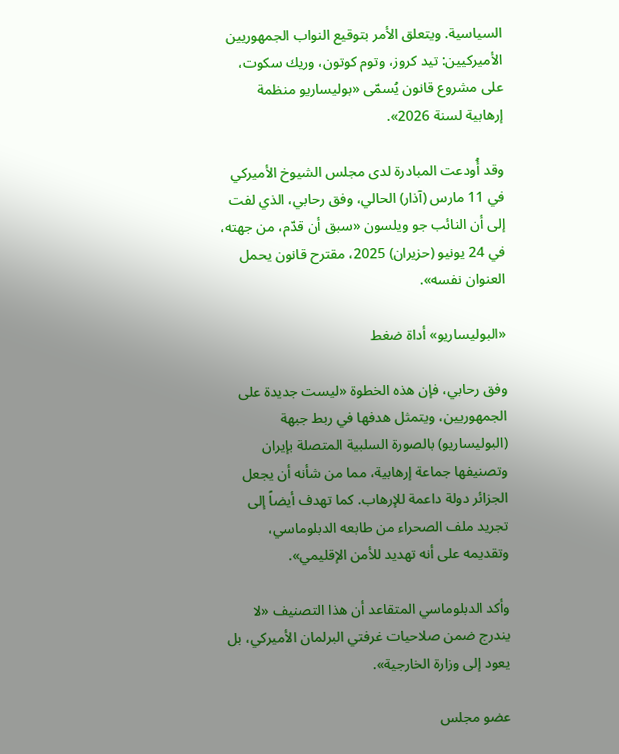السياسية. ويتعلق الأمر بتوقيع النواب الجمهوريين الأميركيين: تيد كروز، وتوم كوتون، وريك سكوت، على مشروع قانون يُسمّى «بوليساريو منظمة إرهابية لسنة 2026».

وقد أُودعت المبادرة لدى مجلس الشيوخ الأميركي في 11 مارس (آذار) الحالي، وفق رحابي، الذي لفت إلى أن النائب جو ويلسون «سبق أن قدّم، من جهته، في 24 يونيو (حزيران) 2025، مقترح قانون يحمل العنوان نفسه».

«البوليساريو» أداة ضغط

وفق رحابي، فإن هذه الخطوة «ليست جديدة على الجمهوريين، ويتمثل هدفها في ربط جبهة (البوليساريو) بالصورة السلبية المتصلة بإيران وتصنيفها جماعة إرهابية، مما من شأنه أن يجعل الجزائر دولة داعمة للإرهاب. كما تهدف أيضاً إلى تجريد ملف الصحراء من طابعه الدبلوماسي، وتقديمه على أنه تهديد للأمن الإقليمي».

وأكد الدبلوماسي المتقاعد أن هذا التصنيف «لا يندرج ضمن صلاحيات غرفتي البرلمان الأميركي، بل يعود إلى وزارة الخارجية».

عضو مجلس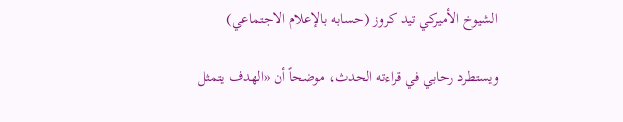الشيوخ الأميركي تيد كروز (حسابه بالإعلام الاجتماعي)

ويستطرد رحابي في قراءته الحدث، موضحاً أن «الهدف يتمثل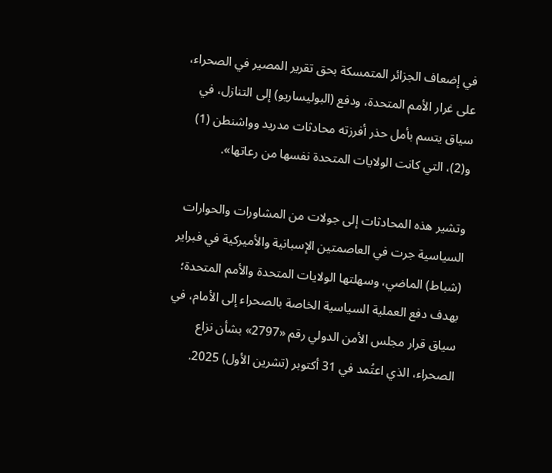في إضعاف الجزائر المتمسكة بحق تقرير المصير في الصحراء، على غرار الأمم المتحدة، ودفع (البوليساريو) إلى التنازل، في سياق يتسم بأمل حذر أفرزته محادثات مدريد وواشنطن (1) و(2)، التي كانت الولايات المتحدة نفسها من رعاتها».

وتشير هذه المحادثات إلى جولات من المشاورات والحوارات السياسية جرت في العاصمتين الإسبانية والأميركية في فبراير (شباط) الماضي، وسهلتها الولايات المتحدة والأمم المتحدة؛ بهدف دفع العملية السياسية الخاصة بالصحراء إلى الأمام، في سياق قرار مجلس الأمن الدولي رقم «2797» بشأن نزاع الصحراء، الذي اعتُمد في 31 أكتوبر (تشرين الأول) 2025.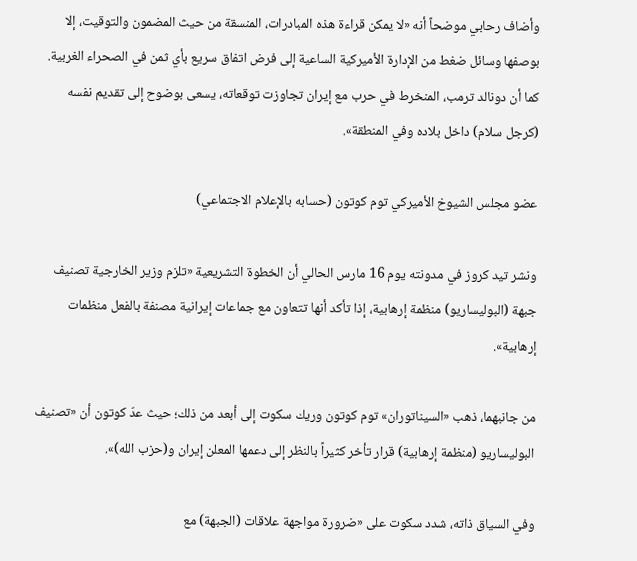وأضاف رحابي موضحاً أنه «لا يمكن قراءة هذه المبادرات، المنسقة من حيث المضمون والتوقيت، إلا بوصفها وسائل ضغط من الإدارة الأميركية الساعية إلى فرض اتفاق سريع بأي ثمن في الصحراء الغربية. كما أن دونالد ترمب، المنخرط في حرب مع إيران تجاوزت توقعاته، يسعى بوضوح إلى تقديم نفسه (كرجل سلام) داخل بلاده وفي المنطقة».

عضو مجلس الشيوخ الأميركي توم كوتون (حسابه بالإعلام الاجتماعي)

ونشر تيد كروز في مدونته يوم 16 مارس الحالي أن الخطوة التشريعية «تلزم وزير الخارجية تصنيف جبهة (البوليساريو) منظمة إرهابية، إذا تأكد أنها تتعاون مع جماعات إيرانية مصنفة بالفعل منظمات إرهابية».

من جانبهما، ذهب «السيناتوران» توم كوتون وريك سكوت إلى أبعد من ذلك؛ حيث عدّ كوتون أن «تصنيف البوليساريو (منظمة إرهابية) قرار تأخر كثيراً بالنظر إلى دعمها المعلن إيران و(حزب الله)».

وفي السياق ذاته، شدد سكوت على «ضرورة مواجهة علاقات (الجبهة) مع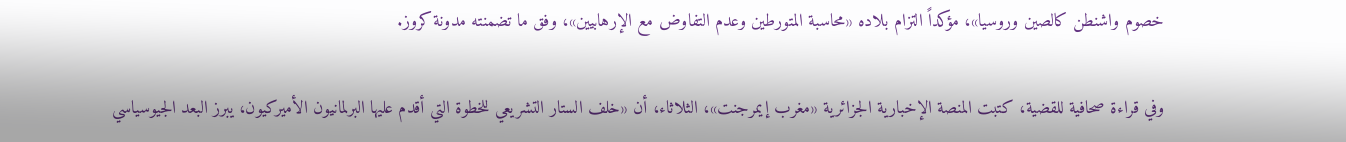خصوم واشنطن كالصين وروسيا»، مؤكداً التزام بلاده «محاسبة المتورطين وعدم التفاوض مع الإرهابيين»، وفق ما تضمنته مدونة كروز.

وفي قراءة صحافية للقضية، كتبت المنصة الإخبارية الجزائرية «مغرب إيمرجنت»، الثلاثاء، أن «خلف الستار التشريعي للخطوة التي أقدم عليها البرلمانيون الأميركيون، يبرز البعد الجيوسياسي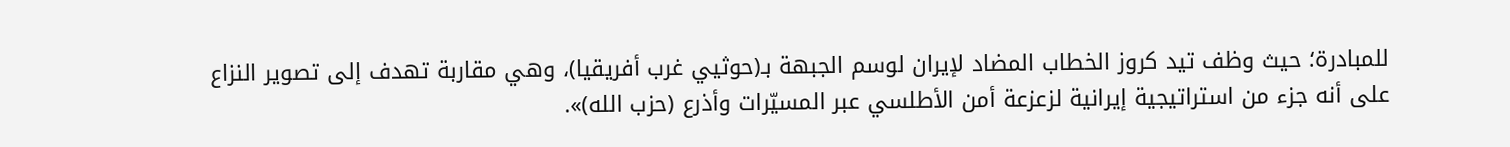للمبادرة؛ حيث وظف تيد كروز الخطاب المضاد لإيران لوسم الجبهة بـ(حوثيي غرب أفريقيا)، وهي مقاربة تهدف إلى تصوير النزاع على أنه جزء من استراتيجية إيرانية لزعزعة أمن الأطلسي عبر المسيّرات وأذرع (حزب الله)».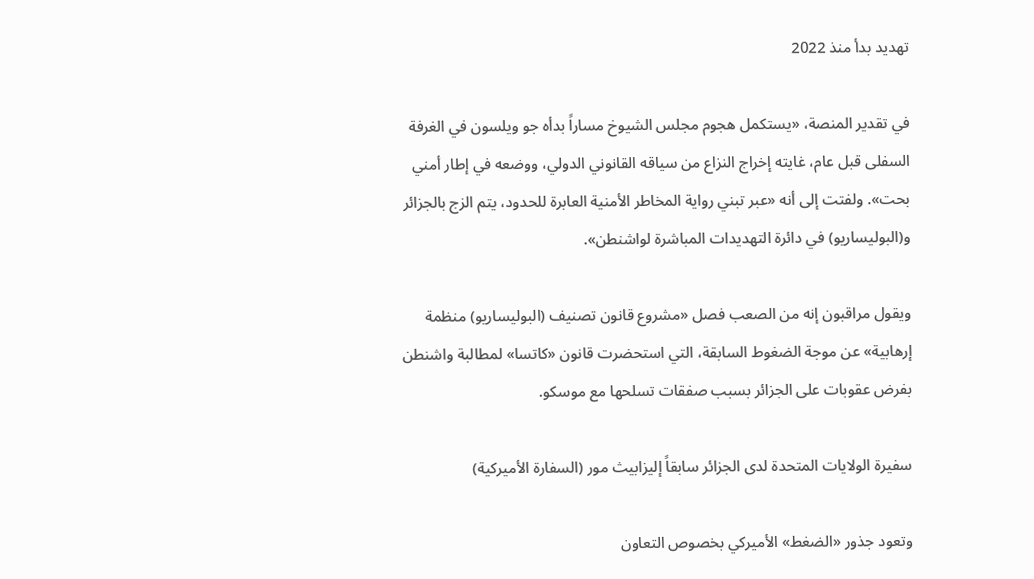تهديد بدأ منذ 2022

في تقدير المنصة، «يستكمل هجوم مجلس الشيوخ مساراً بدأه جو ويلسون في الغرفة السفلى قبل عام، غايته إخراج النزاع من سياقه القانوني الدولي، ووضعه في إطار أمني بحت». ولفتت إلى أنه «عبر تبني رواية المخاطر الأمنية العابرة للحدود، يتم الزج بالجزائر و(البوليساريو) في دائرة التهديدات المباشرة لواشنطن».

ويقول مراقبون إنه من الصعب فصل «مشروع قانون تصنيف (البوليساريو) منظمة إرهابية» عن موجة الضغوط السابقة، التي استحضرت قانون «كاتسا» لمطالبة واشنطن بفرض عقوبات على الجزائر بسبب صفقات تسلحها مع موسكو.

سفيرة الولايات المتحدة لدى الجزائر سابقاً إليزابيث مور (السفارة الأميركية)

وتعود جذور «الضغط» الأميركي بخصوص التعاون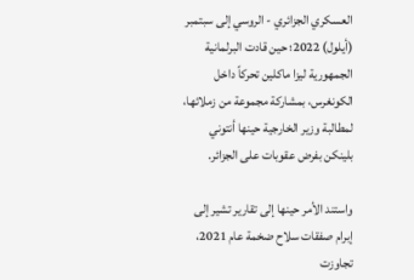العسكري الجزائري - الروسي إلى سبتمبر (أيلول) 2022؛ حين قادت البرلمانية الجمهورية ليزا ماكلين تحركاً داخل الكونغرس، بمشاركة مجموعة من زملائها، لمطالبة وزير الخارجية حينها أنتوني بلينكن بفرض عقوبات على الجزائر.

واستند الأمر حينها إلى تقارير تشير إلى إبرام صفقات سلاح ضخمة عام 2021، تجاوزت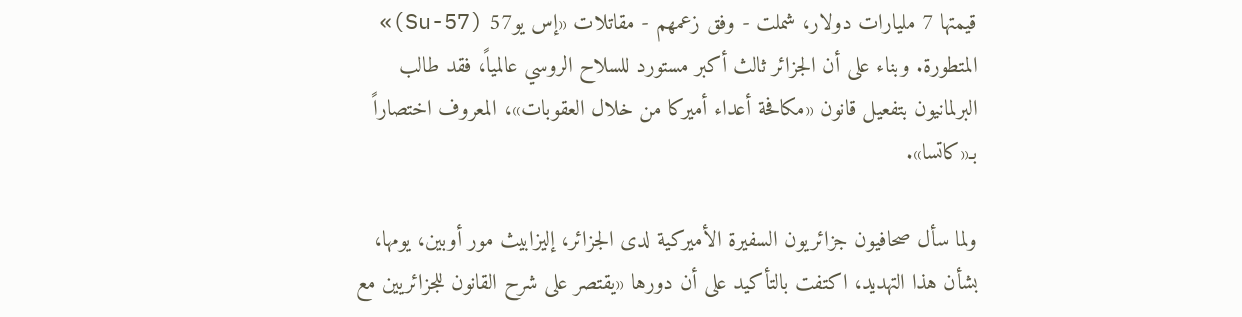قيمتها 7 مليارات دولار، شملت - وفق زعمهم - مقاتلات «إس يو57 (Su-57)» المتطورة. وبناء على أن الجزائر ثالث أكبر مستورد للسلاح الروسي عالمياً، فقد طالب البرلمانيون بتفعيل قانون «مكافحة أعداء أميركا من خلال العقوبات»، المعروف اختصاراً بـ«كاتسا».

ولما سأل صحافيون جزائريون السفيرة الأميركية لدى الجزائر، إليزابيث مور أوبين، يومها، بشأن هذا التهديد، اكتفت بالتأكيد على أن دورها «يقتصر على شرح القانون للجزائريين مع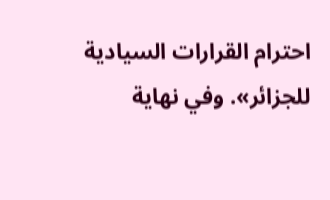احترام القرارات السيادية للجزائر». وفي نهاية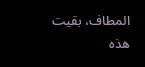المطاف، بقيت هذه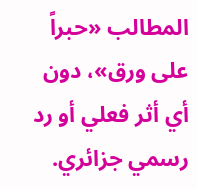المطالب «حبراً على ورق»، دون أي أثر فعلي أو رد رسمي جزائري.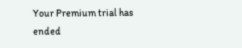Your Premium trial has ended